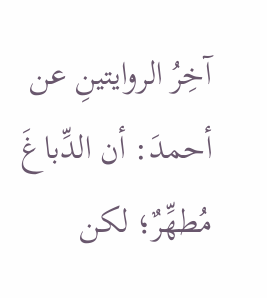آخِرُ الروايتينِ عن أحمدَ: أن الدِّباغَ مُطهِّرٌ؛ لكن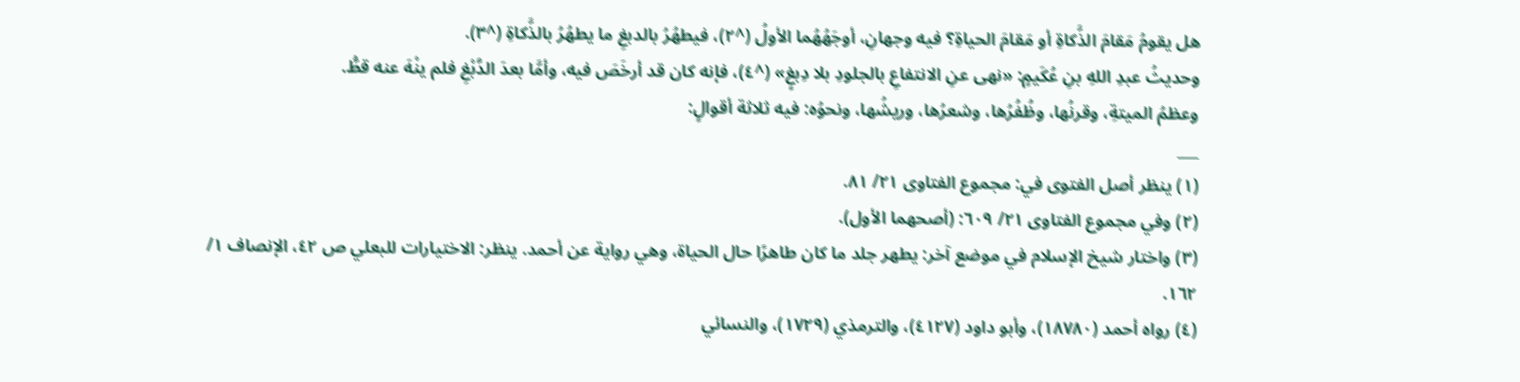هل يقومُ مَقامَ الذَّكاةِ أو مَقامَ الحياةِ؟ فيه وجهانِ، أوجَهُهُما الأولُ (^٢)، فيطهُرُ بالدبغِ ما يطهُرُ بالذَّكاةِ (^٣).
وحديثُ عبدِ اللهِ بنِ عُكَيمٍ: «نهى عنِ الانتفاعِ بالجلودِ بلا دِبغٍ» (^٤)، فإنه كان قد أرخَصَ فيه، وأمَّا بعدَ الدَّبْغِ فلم ينْهَ عنه قطُّ.
وعظمُ الميتةِ، وقرنُها، وظُفُرُها، وشعرُها، وريشُها، ونحوُه: فيه ثلاثة أقوالٍ:
___
(١) ينظر أصل الفتوى في: مجموع الفتاوى ٢١/ ٨١.
(٢) وفي مجموع الفتاوى ٢١/ ٦٠٩: (أصحهما الأول).
(٣) واختار شيخ الإسلام في موضع آخر: يطهر جلد ما كان طاهرًا حال الحياة، وهي رواية عن أحمد. ينظر: الاختيارات للبعلي ص ٤٢، الإنصاف ١/ ١٦٢.
(٤) رواه أحمد (١٨٧٨٠)، وأبو داود (٤١٢٧)، والترمذي (١٧٢٩)، والنسائي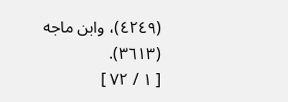(٤٢٤٩)، وابن ماجه (٣٦١٣).
[ ١ / ٧٢ ]